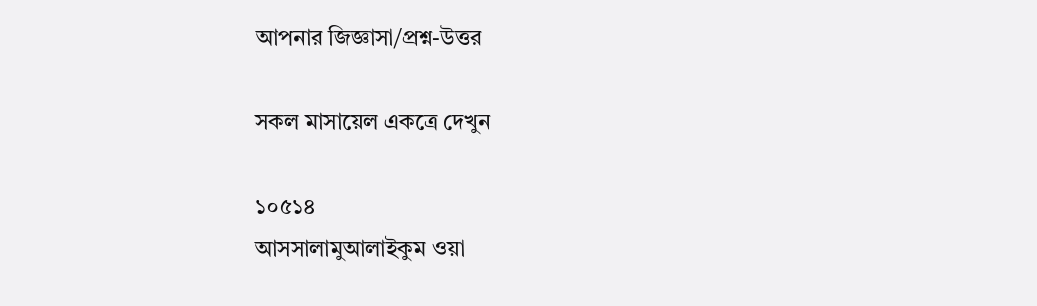আপনার জিজ্ঞাসা/প্রশ্ন-উত্তর

সকল মাসায়েল একত্রে দেখুন

১০৫১৪
আসসালামুআলাইকুম ওয়া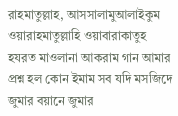রাহমাতুল্লাহ, আসসালামুআলাইকুম ওয়ারাহমাতুল্লাহি ওয়াবারাকাতুহ হযরত মাওলানা আকরাম গান আমার প্রশ্ন হল কোন ইমাম সব যদি মসজিদে জুমার বয়ানে জুমার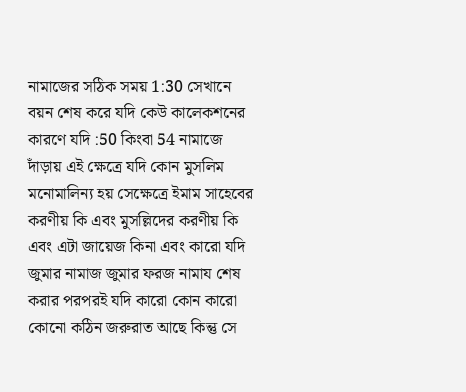নামাজের সঠিক সময় 1:30 সেখানে বয়ন শেষ করে যদি কেউ কালেকশনের কারণে যদি :50 কিংবা 54 নামাজে দাঁড়ায় এই ক্ষেত্রে যদি কোন মুসলিম মনোমালিন্য হয় সেক্ষেত্রে ইমাম সাহেবের করণীয় কি এবং মুসল্লিদের করণীয় কি এবং এটা জায়েজ কিনা এবং কারো যদি জুমার নামাজ জুমার ফরজ নামায শেষ করার পরপরই যদি কারো কোন কারো কোনো কঠিন জরুরাত আছে কিন্তু সে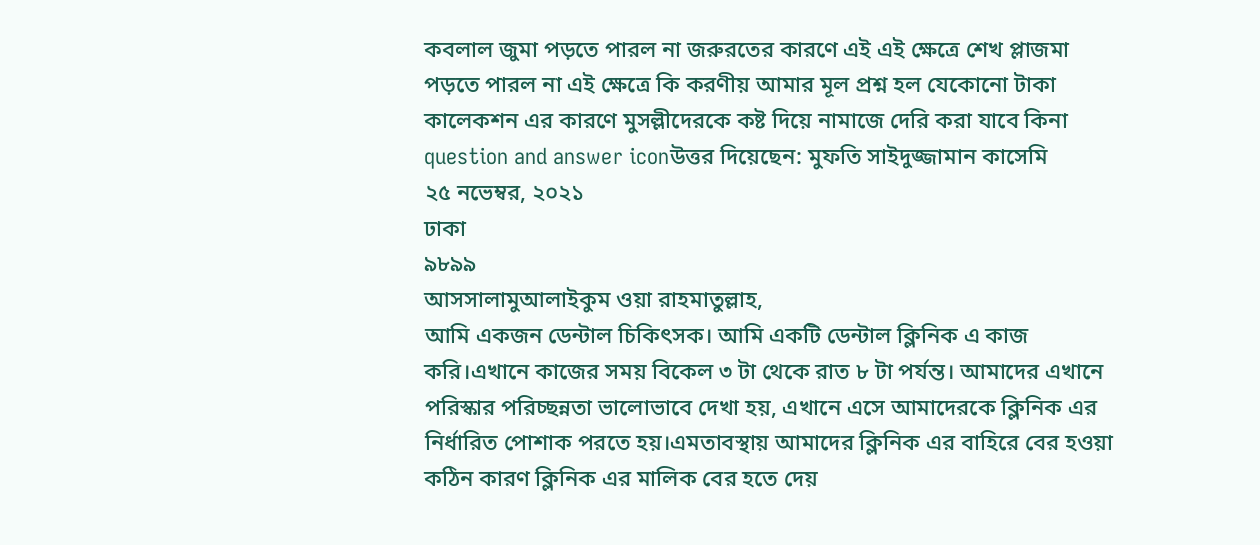কবলাল জুমা পড়তে পারল না জরুরতের কারণে এই এই ক্ষেত্রে শেখ প্লাজমা পড়তে পারল না এই ক্ষেত্রে কি করণীয় আমার মূল প্রশ্ন হল যেকোনো টাকা কালেকশন এর কারণে মুসল্লীদেরকে কষ্ট দিয়ে নামাজে দেরি করা যাবে কিনা
question and answer iconউত্তর দিয়েছেন: মুফতি সাইদুজ্জামান কাসেমি
২৫ নভেম্বর, ২০২১
ঢাকা
৯৮৯৯
আসসালামুআলাইকুম ওয়া রাহমাতুল্লাহ,
আমি একজন ডেন্টাল চিকিৎসক। আমি একটি ডেন্টাল ক্লিনিক এ কাজ করি।এখানে কাজের সময় বিকেল ৩ টা থেকে রাত ৮ টা পর্যন্ত। আমাদের এখানে পরিস্কার পরিচ্ছন্নতা ভালোভাবে দেখা হয়, এখানে এসে আমাদেরকে ক্লিনিক এর নির্ধারিত পোশাক পরতে হয়।এমতাবস্থায় আমাদের ক্লিনিক এর বাহিরে বের হওয়া কঠিন কারণ ক্লিনিক এর মালিক বের হতে দেয়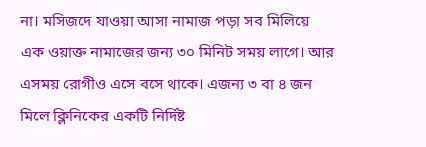না। মসিজদে যাওয়া আসা নামাজ পড়া সব মিলিয়ে এক ওয়াক্ত নামাজের জন্য ৩০ মিনিট সময় লাগে। আর এসময় রোগীও এসে বসে থাকে। এজন্য ৩ বা ৪ জন মিলে ক্লিনিকের একটি নির্দিষ্ট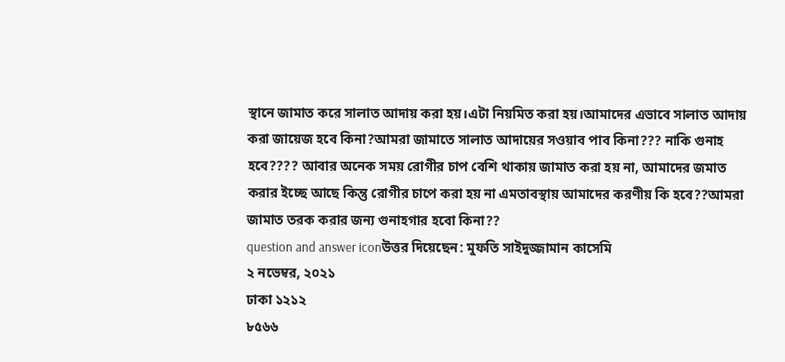স্থানে জামাত করে সালাত আদায় করা হয়।এটা নিয়মিত করা হয়।আমাদের এভাবে সালাত আদায় করা জায়েজ হবে কিনা?আমরা জামাতে সালাত আদায়ের সওয়াব পাব কিনা??? নাকি গুনাহ হবে???? আবার অনেক সময় রোগীর চাপ বেশি থাকায় জামাত করা হয় না, আমাদের জমাত করার ইচ্ছে আছে কিন্তু রোগীর চাপে করা হয় না এমতাবস্থায় আমাদের করণীয় কি হবে??আমরা জামাত তরক করার জন্য গুনাহগার হবো কিনা??
question and answer iconউত্তর দিয়েছেন: মুফতি সাইদুজ্জামান কাসেমি
২ নভেম্বর, ২০২১
ঢাকা ১২১২
৮৫৬৬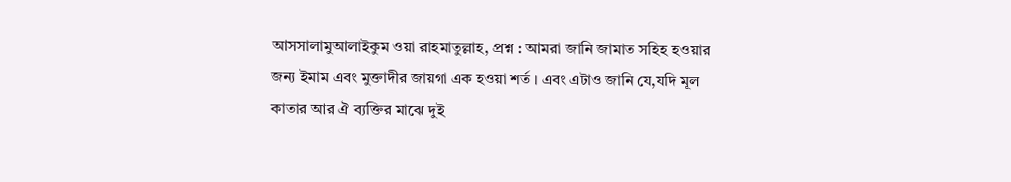আসসালামুআলাইকুম ওয়া রাহমাতুল্লাহ, প্রশ্ন : আমরা জানি জামাত সহিহ হওয়ার জন্য ইমাম এবং মুক্তাদীর জায়গা এক হওয়া শর্ত । এবং এটাও জানি যে,যদি মূল কাতার আর ঐ ব্যক্তির মাঝে দুই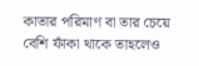কাতার পরিমাণ বা তার চেয়ে বেশি ফাঁকা থাকে তাহলেও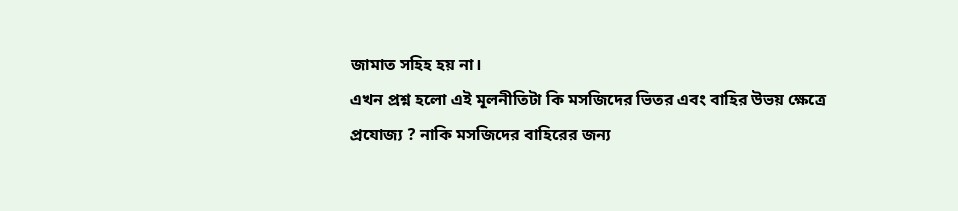জামাত সহিহ হয় না।
এখন প্রশ্ন হলো এই মূলনীতিটা কি মসজিদের ভিতর এবং বাহির উভয় ক্ষেত্রে প্রযোজ্য ? নাকি মসজিদের বাহিরের জন্য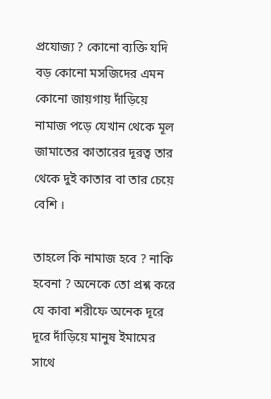প্রযোজ্য ? কোনো ব্যক্তি যদি বড় কোনো মসজিদের এমন কোনো জায়গায় দাঁড়িয়ে নামাজ পড়ে যেখান থেকে মূল জামাতের কাতারের দূরত্ব তার থেকে দুই কাতার বা তার চেয়ে বেশি ।

তাহলে কি নামাজ হবে ? নাকি হবেনা ? অনেকে তো প্রশ্ন করে যে কাবা শরীফে অনেক দূরে দূরে দাঁড়িয়ে মানুষ ইমামের সাথে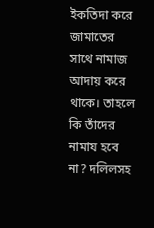ইকতিদা করে জামাতের সাথে নামাজ আদায় করে থাকে। তাহলে কি তাঁদের নামায হবে না? দলিলসহ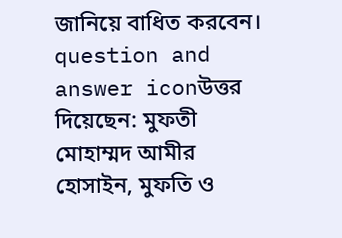জানিয়ে বাধিত করবেন।
question and answer iconউত্তর দিয়েছেন: মুফতী মোহাম্মদ আমীর হোসাইন, মুফতি ও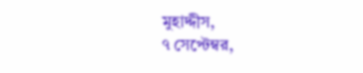মুহাদ্দীস,
৭ সেপ্টেম্বর,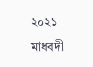২০২১
মাধবদী